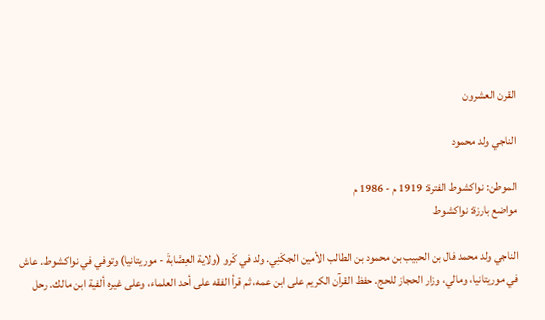القرن العشرون

الناجي ولد محمود

الموطن: نواكشوط الفترة: 1919 م - 1986 م
مواضع بارزة: نواكشوط

الناجي ولد محمد فال بن الحبيب بن محمود بن الطالب الأمين الجكَنِي. ولد في كَرو (ولاية العِصَّابةَ - موريتانيا) وتوفي في نواكشوط. عاش في موريتانيا، ومالي، وزار الحجاز للحج. حفظ القرآن الكريم على ابن عمه، ثم قرأ الفقه على أحد العلماء، وعلى غيره ألفية ابن مالك. رحل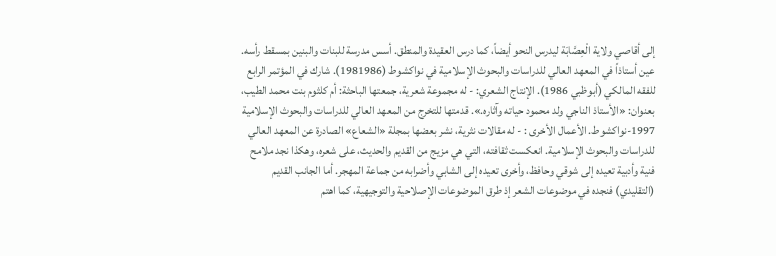إلى أقاصي ولاية الْعِصَّابَة ليدرس النحو أيضاً، كما درس العقيدة والمنطق. أسس مدرسة للبنات والبنين بمسقط رأسه. عين أستاذاً في المعهد العالي للدراسات والبحوث الإسلامية في نواكشوط (1981986). شارك في المؤتمر الرابع للفقه المالكي (أبوظبي 1986). الإنتاج الشعري: - له مجموعة شعرية، جمعتها الباحثة: أم كلثوم بنت محمد الطيب، بعنوان: «الأستاذ الناجي ولد محمود حياته وآثاره.». قدمتها للتخرج من المعهد العالي للدراسات والبحوث الإسلامية 1997-نواكشوط. الأعمال الأخرى : - له مقالات نثرية، نشر بعضها بمجلة «الشعاع» الصادرة عن المعهد العالي للدراسات والبحوث الإسلامية. انعكست ثقافته، التي هي مزيج من القديم والحديث، على شعره، وهكذا نجد ملامح فنية وأدبية تعيده إلى شوقي وحافظ، وأخرى تعيده إلى الشابي وأضرابه من جماعة المهجر. أما الجانب القديم (التقليدي) فنجده في موضوعات الشعر إذ طرق الموضوعات الإصلاحية والتوجيهية، كما اهتم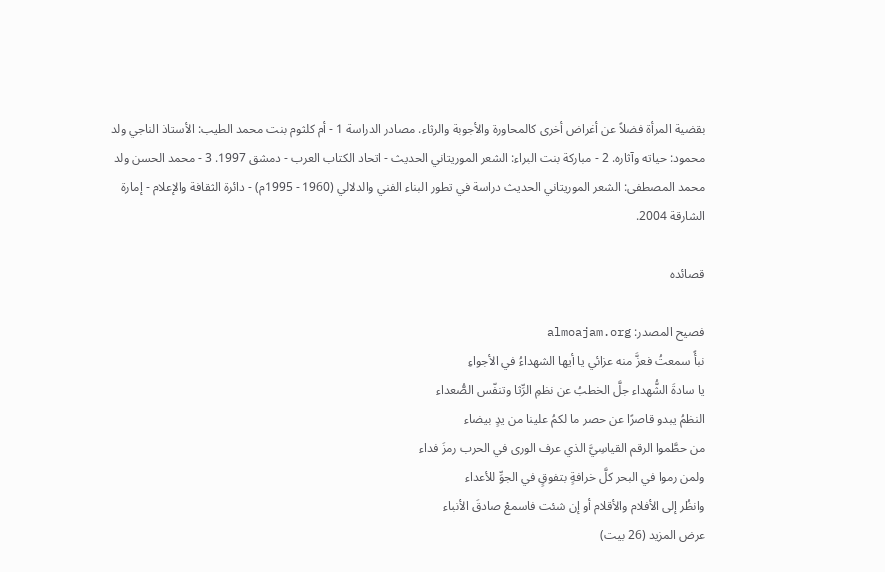بقضية المرأة فضلاً عن أغراض أخرى كالمحاورة والأجوبة والرثاء. مصادر الدراسة 1 - أم كلثوم بنت محمد الطيب: الأستاذ الناجي ولد محمود: حياته وآثاره. 2 - مباركة بنت البراء: الشعر الموريتاني الحديث - اتحاد الكتاب العرب - دمشق 1997. 3 - محمد الحسن ولد محمد المصطفى: الشعر الموريتاني الحديث دراسة في تطور البناء الفني والدلالي (1960 - 1995م) - دائرة الثقافة والإعلام - إمارة الشارقة 2004.

قصائده

فصيح المصدر: almoajam.org
نبأً سمعتُ فعزَّ منه عزائي يا أيها الشهداءُ في الأجواءِ
يا سادةَ الشُّهداء جلَّ الخطبُ عن نظمِ الرِّثا وتنفّس الصُّعداء
النظمُ يبدو قاصرًا عن حصر ما لكمُ علينا من يدٍ بيضاء
من حطَّموا الرقم القياسِيَّ الذي عرف الورى في الحرب رمزَ فداء
ولمن رموا في البحر كلَّ خرافةٍ بتفوقٍ في الجوِّ للأعداء
وانظُر إلى الأفلام والأقلام أو إن شئت فاسمعْ صادقَ الأنباء
عرض المزيد (26 بيت)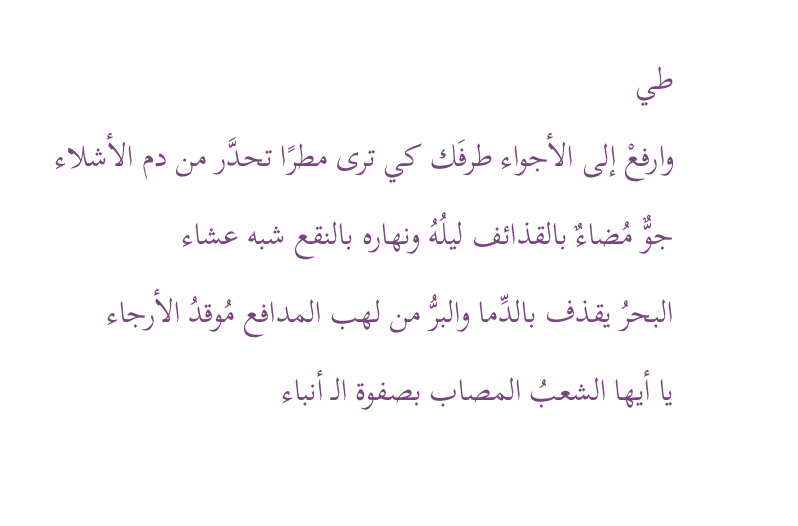طي
وارفعْ إلى الأجواء طرفَك كي ترى مطرًا تحدَّر من دم الأشلاء
جوٌّ مُضاءٌ بالقذائف ليلُهُ ونهاره بالنقع شبه عشاء
البحرُ يقذف بالدِّما والبرُّ من لهب المدافع مُوقدُ الأرجاء
يا أيها الشعبُ المصاب بصفوة الـ أنباء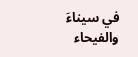في سيناءَ والفيحاء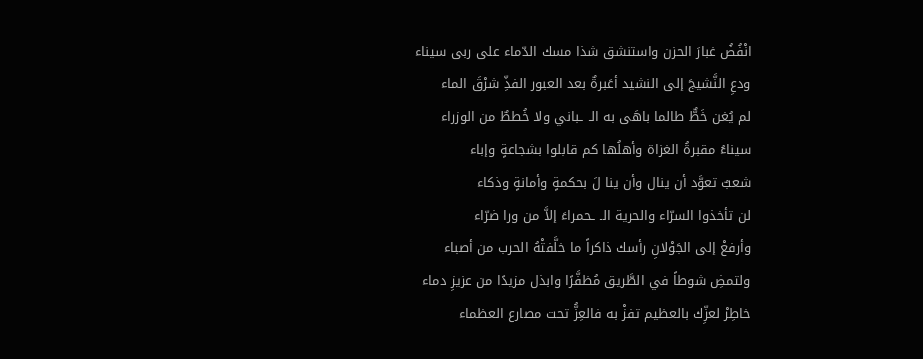انْفُضُ غبارَ الحزن واستنشق شذا مسك الدّماء على ربى سيناء
ودعِ النَّشيجَ إلى النشيد أعَبرةٌ بعد العبور الفذِّ شرْقَ الماء
لم يُغن خَطٌّ طالما باهَى به الـ ـباني ولا خُططٌ من الوزراء
سيناءُ مقبرةُ الغزاة وأهلُها كم قابلوا بشجاعةٍ وإباء
شعبٌ تعوَّد أن ينال وأن ينا لَ بحكمةٍ وأمانةٍ وذكاء
لن تأخذوا السرّاء والحرية الـ ـحمراءَ إلاَّ من ورا ضرّاء
وأرفعْ إلى الجَوْلانِ رأسك ذاكراً ما خلَّفتْهُ الحرب من أصباء
ولتمضِ شوطاً في الطَّريق مُظفَّرًا وابذل مزيدًا من عزيزِ دماء
خاطِرْ لعزِّك بالعظيم تفزْ به فالعِزُّ تحت مصارع العظماء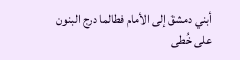أبني دمشقَ إلى الأمام فطالما درج البنون على خُطى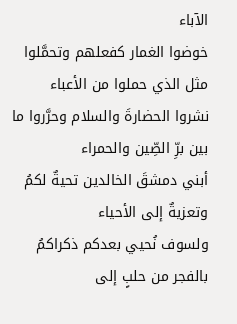الآباء
خوضوا الغمار كفعلهم وتحمَّلوا مثل الذي حملوا من الأعباء
نشروا الحضارةَ والسلام وحرَّروا ما بين برِّ الصِّين والحمراء
أبني دمشقَ الخالدين تحيةٌ لكمُ وتعزيةٌ إلى الأحياء
ولسوف نُحيي بعدكم ذكراكمُ بالفجر من حلبٍ إلى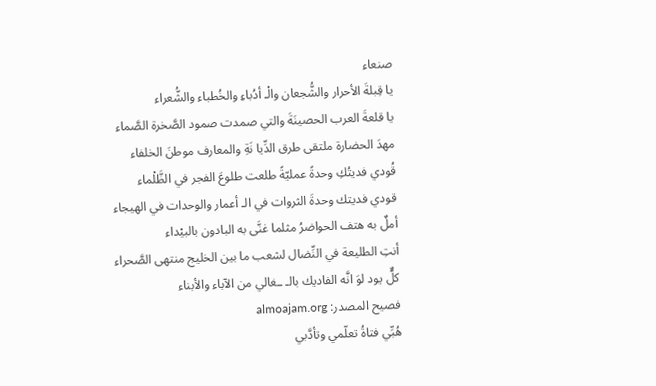صنعاء
يا قِبلةَ الأحرار والشُّجعان والْـ أدُباءِ والخُطباء والشُّعراء
يا قلعةَ العرب الحصينَةَ والتي صمدت صمود الصَّخرة الصَّماء
مهدَ الحضارة ملتقى طرق الدِّيا نَةِ والمعارف موطنَ الخلفاء
قُودي فديتُكِ وحدةً عمليّةً طلعت طلوعَ الفجر في الظَّلْماء
قودي فديتك وحدةَ الثروات في الـ أعمار والوحدات في الهيجاء
أملٌ به هتف الحواضرُ مثلما غنَّى به البادون بالبيْداء
أنتِ الطليعة في النِّضال لشعب ما بين الخليج منتهى الصَّحراء
كلٌّ يود لوَ انَّه الفاديك بالـ ـغالي من الآباء والأبناء
فصيح المصدر: almoajam.org
هُبِّي فتاةُ تعلّمي وتأدَّبي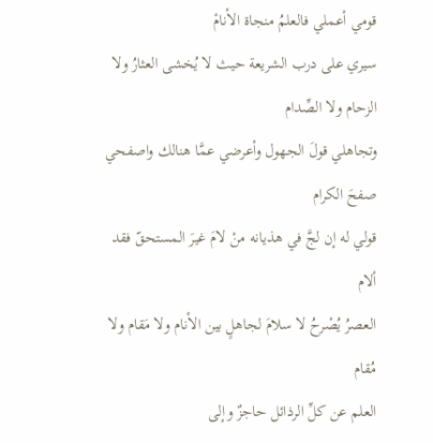قومي اْعملي فالعلمُ منجاة الأنامْ
سيري على درب الشريعة حيث لا يُخشى العثارُ ولا الزحام ولا الصِّدام
وتجاهلي قولَ الجهول وأعرضي عمَّا هنالك واصفحي صفحَ الكرام
قولي له إن لجَّ في هذيانه منْ لامَ غيرَ المستحقّ فقد ألام
العصرُ يُصْرحُ لا سلامَ لجاهلٍ بين الأنام ولا مَقام ولا مُقام
العلم عن كلِّ الرذائل حاجزٌ وإلى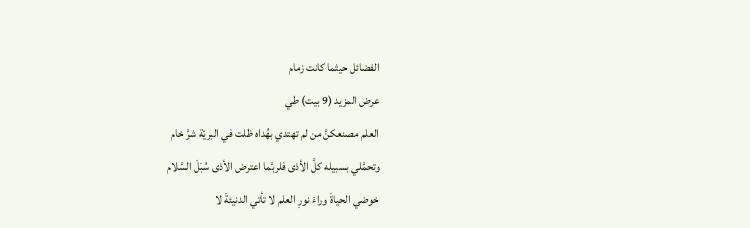الفضائل حيثما كانت زمام
عرض المزيد (9 بيت) طي
العلم مصنعكنَّ من لم تهتدي بهُداه ظلت في البريّة شرَّ خام
وتحمَّلي بسبيله كلَّ الأذى فلربَّما اعترض الأذى سُبَلَ السَّلام
خوضي الحياةَ وراءَ نورِ العلم لا تأتي الدنيئةَ لا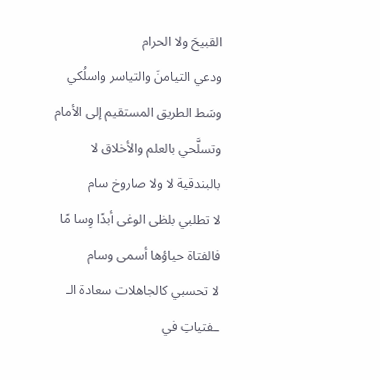القبيحَ ولا الحرام
ودعي التيامنَ والتياسر واسلُكي وسَط الطريق المستقيم إلى الأمام
وتسلَّحي بالعلم والأخلاق لا بالبندقية لا ولا صاروخ سام
لا تطلبي بلظى الوغى أبدًا وِسا مًا فالفتاة حياؤها أسمى وسام
لا تحسبي كالجاهلات سعادة الـ ـفتياتِ في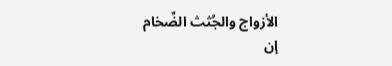الأزواج والجُثث الضِّخام
إن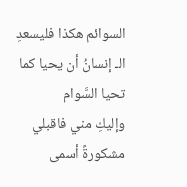السوائم هكذا فليسعدِ الـ إنسانُ أن يحيا كما تحيا السَّوام
وإليكِ مني فاقبلي مشكورةً أسمى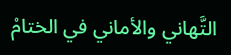التَّهاني والأماني في الختامْ